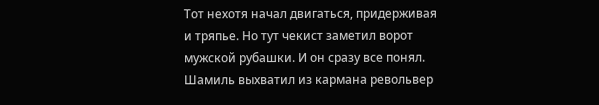Тот нехотя начал двигаться, придерживая и тряпье. Но тут чекист заметил ворот мужской рубашки. И он сразу все понял. Шамиль выхватил из кармана револьвер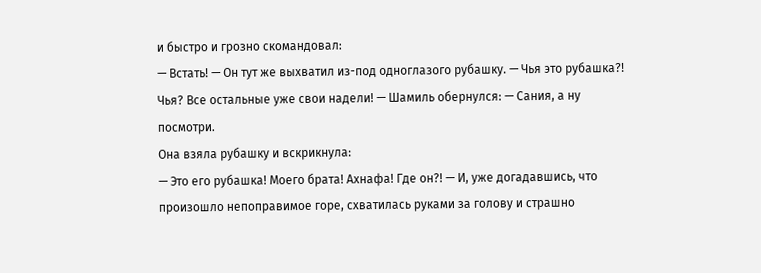и быстро и грозно скомандовал:
— Встать! — Он тут же выхватил из-под одноглазого рубашку. — Чья это рубашка?! Чья? Все остальные уже свои надели! — Шамиль обернулся: — Сания, а ну посмотри.
Она взяла рубашку и вскрикнула:
— Это его рубашка! Моего брата! Ахнафа! Где он?! — И, уже догадавшись, что произошло непоправимое горе, схватилась руками за голову и страшно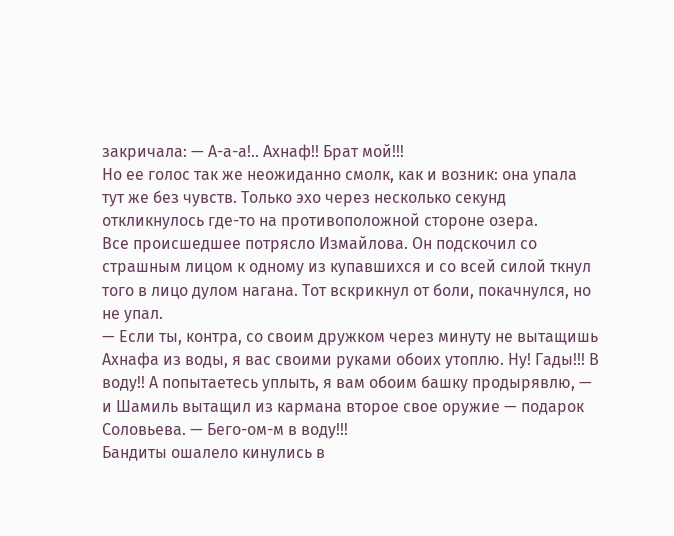закричала: — А-а-а!.. Ахнаф!! Брат мой!!!
Но ее голос так же неожиданно смолк, как и возник: она упала тут же без чувств. Только эхо через несколько секунд откликнулось где-то на противоположной стороне озера.
Все происшедшее потрясло Измайлова. Он подскочил со страшным лицом к одному из купавшихся и со всей силой ткнул того в лицо дулом нагана. Тот вскрикнул от боли, покачнулся, но не упал.
— Если ты, контра, со своим дружком через минуту не вытащишь Ахнафа из воды, я вас своими руками обоих утоплю. Ну! Гады!!! В воду!! А попытаетесь уплыть, я вам обоим башку продырявлю, — и Шамиль вытащил из кармана второе свое оружие — подарок Соловьева. — Бего-ом-м в воду!!!
Бандиты ошалело кинулись в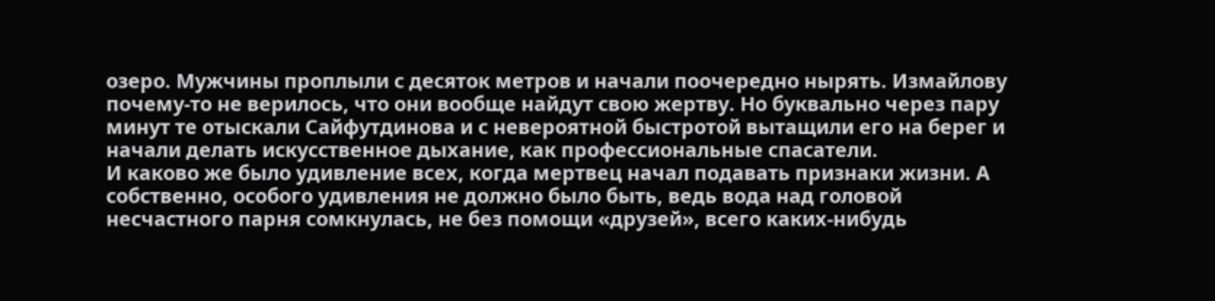озеро. Мужчины проплыли с десяток метров и начали поочередно нырять. Измайлову почему-то не верилось, что они вообще найдут свою жертву. Но буквально через пару минут те отыскали Сайфутдинова и с невероятной быстротой вытащили его на берег и начали делать искусственное дыхание, как профессиональные спасатели.
И каково же было удивление всех, когда мертвец начал подавать признаки жизни. А собственно, особого удивления не должно было быть, ведь вода над головой несчастного парня сомкнулась, не без помощи «друзей», всего каких-нибудь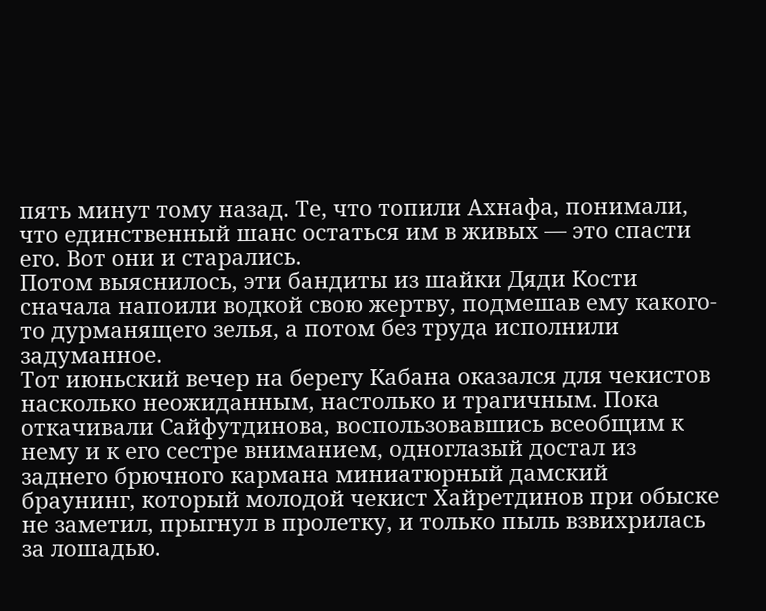пять минут тому назад. Те, что топили Ахнафа, понимали, что единственный шанс остаться им в живых — это спасти его. Вот они и старались.
Потом выяснилось, эти бандиты из шайки Дяди Кости сначала напоили водкой свою жертву, подмешав ему какого-то дурманящего зелья, а потом без труда исполнили задуманное.
Тот июньский вечер на берегу Кабана оказался для чекистов насколько неожиданным, настолько и трагичным. Пока откачивали Сайфутдинова, воспользовавшись всеобщим к нему и к его сестре вниманием, одноглазый достал из заднего брючного кармана миниатюрный дамский браунинг, который молодой чекист Хайретдинов при обыске не заметил, прыгнул в пролетку, и только пыль взвихрилась за лошадью.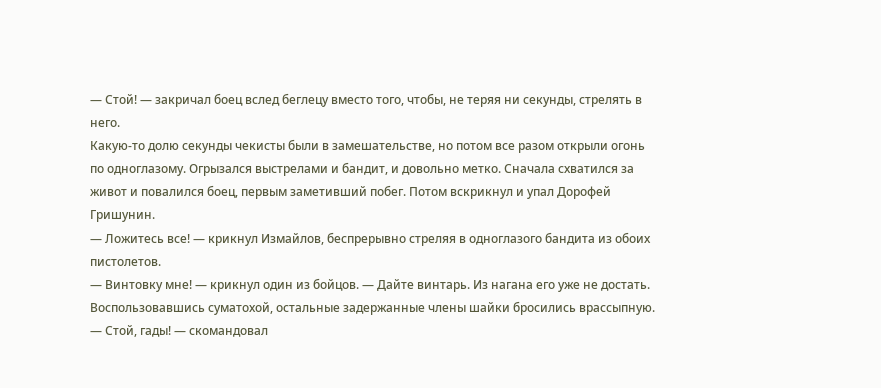— Стой! — закричал боец вслед беглецу вместо того, чтобы, не теряя ни секунды, стрелять в него.
Какую-то долю секунды чекисты были в замешательстве, но потом все разом открыли огонь по одноглазому. Огрызался выстрелами и бандит, и довольно метко. Сначала схватился за живот и повалился боец, первым заметивший побег. Потом вскрикнул и упал Дорофей Гришунин.
— Ложитесь все! — крикнул Измайлов, беспрерывно стреляя в одноглазого бандита из обоих пистолетов.
— Винтовку мне! — крикнул один из бойцов. — Дайте винтарь. Из нагана его уже не достать.
Воспользовавшись суматохой, остальные задержанные члены шайки бросились врассыпную.
— Стой, гады! — скомандовал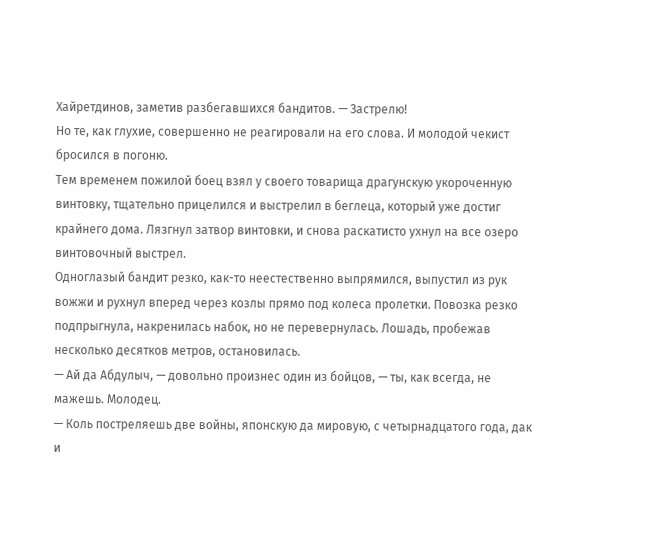Хайретдинов, заметив разбегавшихся бандитов. — Застрелю!
Но те, как глухие, совершенно не реагировали на его слова. И молодой чекист бросился в погоню.
Тем временем пожилой боец взял у своего товарища драгунскую укороченную винтовку, тщательно прицелился и выстрелил в беглеца, который уже достиг крайнего дома. Лязгнул затвор винтовки, и снова раскатисто ухнул на все озеро винтовочный выстрел.
Одноглазый бандит резко, как-то неестественно выпрямился, выпустил из рук вожжи и рухнул вперед через козлы прямо под колеса пролетки. Повозка резко подпрыгнула, накренилась набок, но не перевернулась. Лошадь, пробежав несколько десятков метров, остановилась.
— Ай да Абдулыч, — довольно произнес один из бойцов, — ты, как всегда, не мажешь. Молодец.
— Коль постреляешь две войны, японскую да мировую, с четырнадцатого года, дак и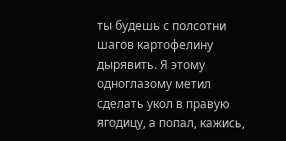ты будешь с полсотни шагов картофелину дырявить. Я этому одноглазому метил сделать укол в правую ягодицу, а попал, кажись,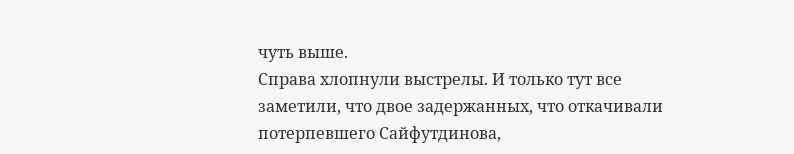чуть выше.
Справа хлопнули выстрелы. И только тут все заметили, что двое задержанных, что откачивали потерпевшего Сайфутдинова,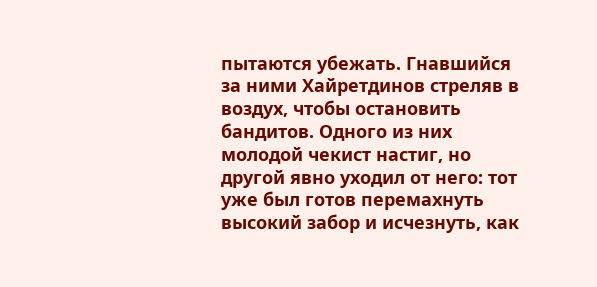пытаются убежать. Гнавшийся за ними Хайретдинов стреляв в воздух, чтобы остановить бандитов. Одного из них молодой чекист настиг, но другой явно уходил от него: тот уже был готов перемахнуть высокий забор и исчезнуть, как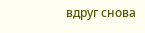вдруг снова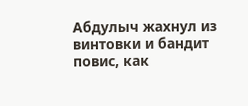Абдулыч жахнул из винтовки и бандит повис, как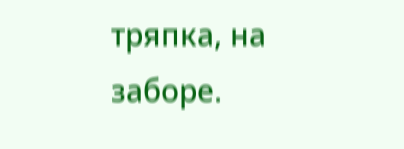тряпка, на заборе.